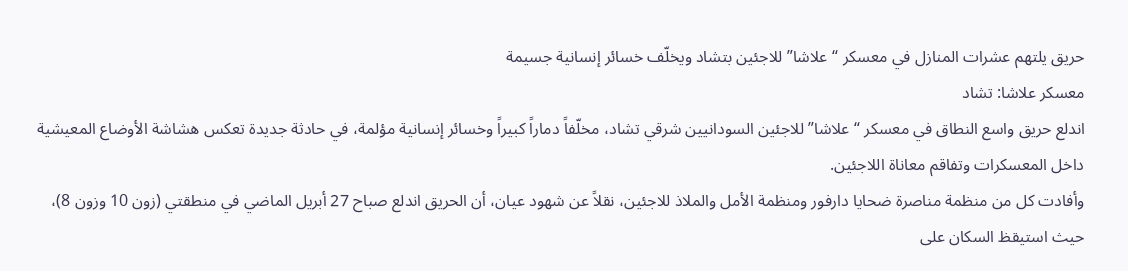حريق يلتهم عشرات المنازل في معسكر “علاشا” للاجئين بتشاد ويخلّف خسائر إنسانية جسيمة
معسكر علاشا: تشاد
اندلع حريق واسع النطاق في معسكر “علاشا” للاجئين السودانيين شرقي تشاد، مخلّفاً دماراً كبيراً وخسائر إنسانية مؤلمة، في حادثة جديدة تعكس هشاشة الأوضاع المعيشية داخل المعسكرات وتفاقم معاناة اللاجئين.
وأفادت كل من منظمة مناصرة ضحايا دارفور ومنظمة الأمل والملاذ للاجئين، نقلاً عن شهود عيان، أن الحريق اندلع صباح 27 أبريل الماضي في منطقتي (زون 10 وزون 8)، حيث استيقظ السكان على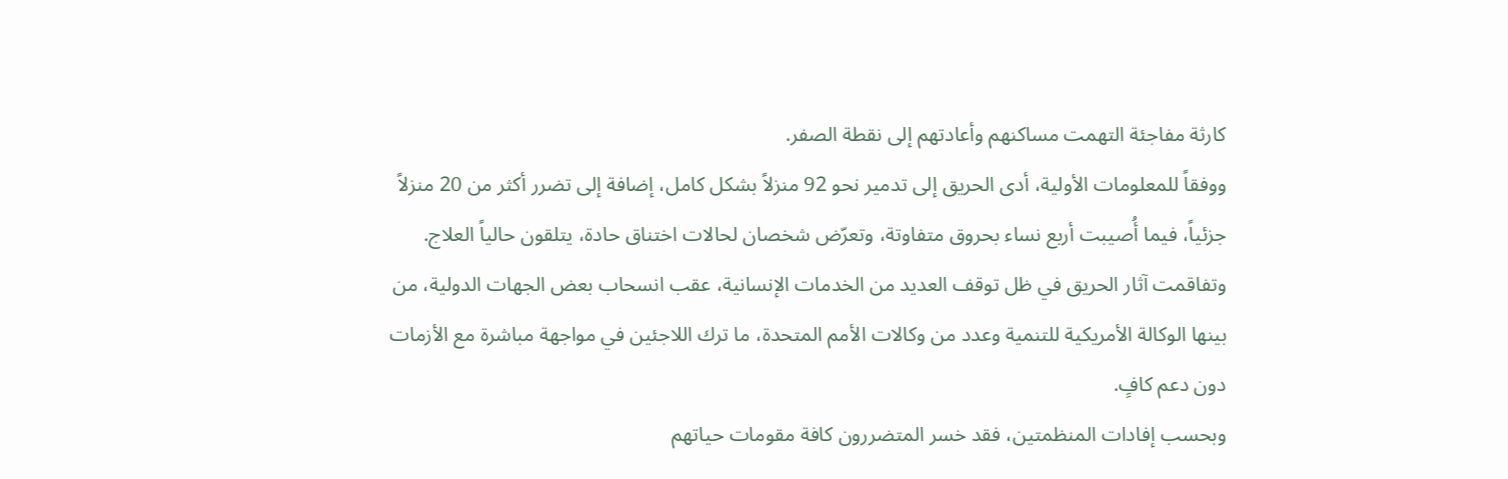كارثة مفاجئة التهمت مساكنهم وأعادتهم إلى نقطة الصفر.
ووفقاً للمعلومات الأولية، أدى الحريق إلى تدمير نحو 92 منزلاً بشكل كامل، إضافة إلى تضرر أكثر من 20 منزلاً جزئياً، فيما أُصيبت أربع نساء بحروق متفاوتة، وتعرّض شخصان لحالات اختناق حادة، يتلقون حالياً العلاج.
وتفاقمت آثار الحريق في ظل توقف العديد من الخدمات الإنسانية، عقب انسحاب بعض الجهات الدولية، من بينها الوكالة الأمريكية للتنمية وعدد من وكالات الأمم المتحدة، ما ترك اللاجئين في مواجهة مباشرة مع الأزمات دون دعم كافٍ.
وبحسب إفادات المنظمتين، فقد خسر المتضررون كافة مقومات حياتهم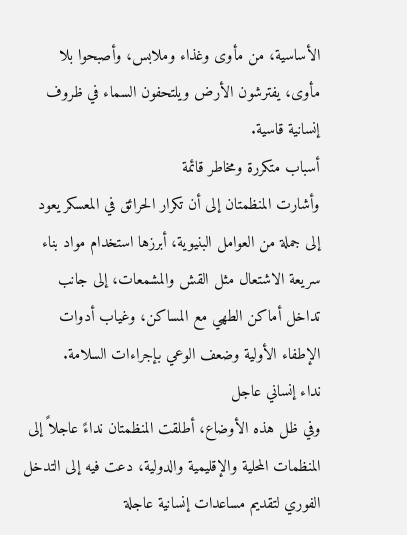الأساسية، من مأوى وغذاء وملابس، وأصبحوا بلا مأوى، يفترشون الأرض ويلتحفون السماء في ظروف إنسانية قاسية.
أسباب متكررة ومخاطر قائمة
وأشارت المنظمتان إلى أن تكرار الحرائق في المعسكر يعود إلى جملة من العوامل البنيوية، أبرزها استخدام مواد بناء سريعة الاشتعال مثل القش والمشمعات، إلى جانب تداخل أماكن الطهي مع المساكن، وغياب أدوات الإطفاء الأولية وضعف الوعي بإجراءات السلامة.
نداء إنساني عاجل
وفي ظل هذه الأوضاع، أطلقت المنظمتان نداءً عاجلاً إلى المنظمات المحلية والإقليمية والدولية، دعت فيه إلى التدخل الفوري لتقديم مساعدات إنسانية عاجلة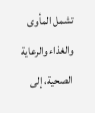تشمل المأوى والغذاء والرعاية الصحية، إلى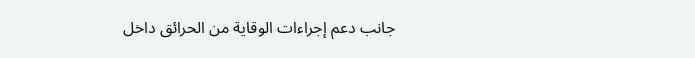جانب دعم إجراءات الوقاية من الحرائق داخل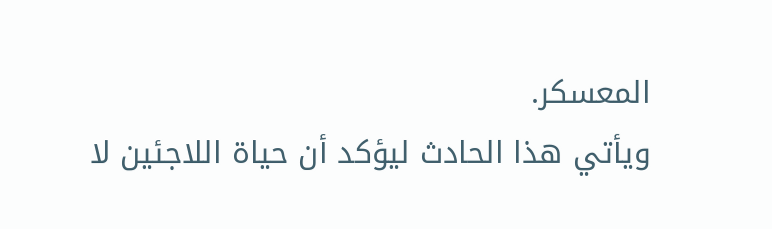المعسكر.
ويأتي هذا الحادث ليؤكد أن حياة اللاجئين لا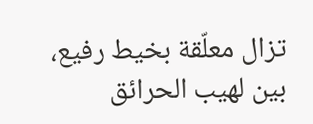تزال معلّقة بخيط رفيع، بين لهيب الحرائق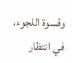وقسوة اللجوء، في انتظار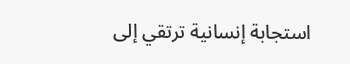استجابة إنسانية ترتقي إلى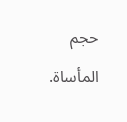حجم المأساة.